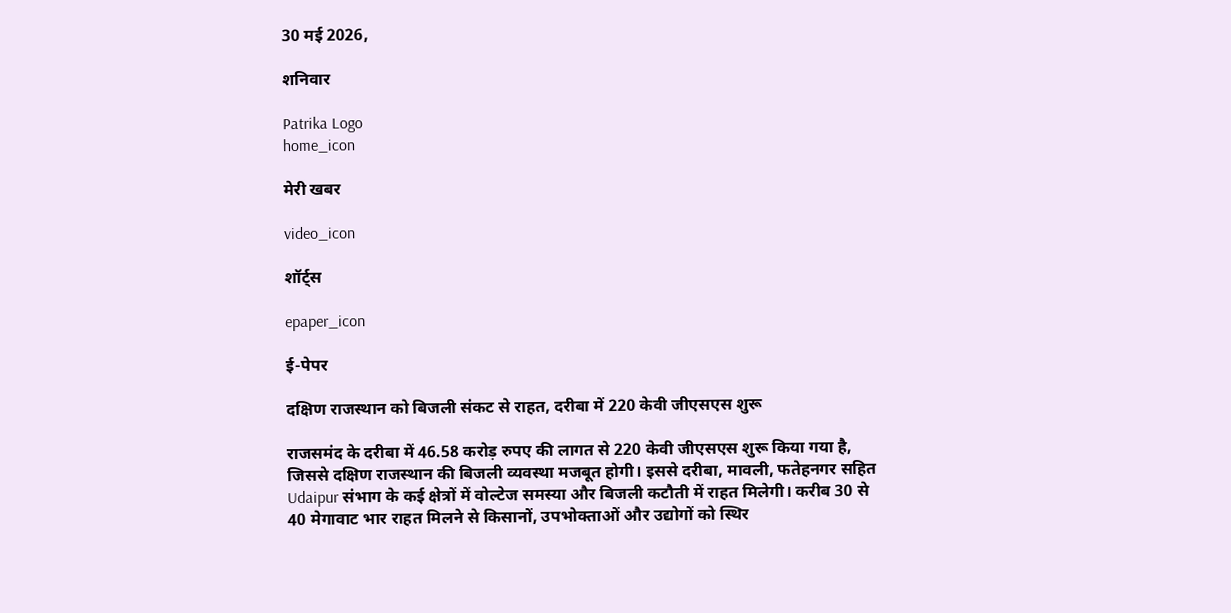30 मई 2026,

शनिवार

Patrika Logo
home_icon

मेरी खबर

video_icon

शॉर्ट्स

epaper_icon

ई-पेपर

दक्षिण राजस्थान को बिजली संकट से राहत, दरीबा में 220 केवी जीएसएस शुरू

राजसमंद के दरीबा में 46.58 करोड़ रुपए की लागत से 220 केवी जीएसएस शुरू किया गया है, जिससे दक्षिण राजस्थान की बिजली व्यवस्था मजबूत होगी। इससे दरीबा, मावली, फतेहनगर सहित Udaipur संभाग के कई क्षेत्रों में वोल्टेज समस्या और बिजली कटौती में राहत मिलेगी। करीब 30 से 40 मेगावाट भार राहत मिलने से किसानों, उपभोक्ताओं और उद्योगों को स्थिर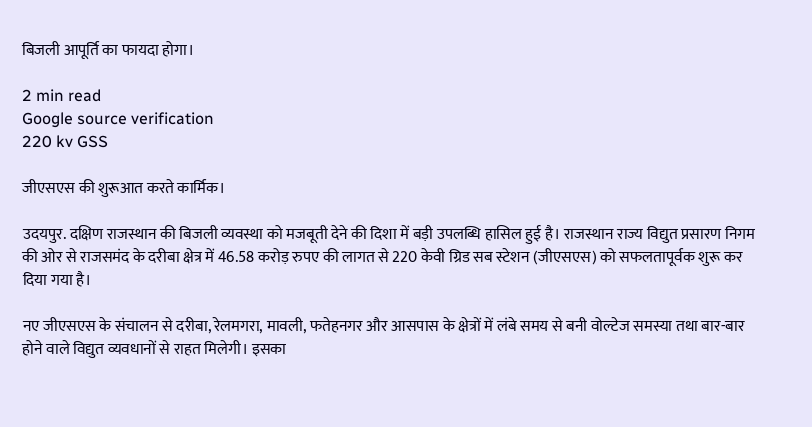बिजली आपूर्ति का फायदा होगा।

2 min read
Google source verification
220 kv GSS

जीएसएस की शुरूआत करते कार्मिक।

उदयपुर. दक्षिण राजस्थान की बिजली व्यवस्था को मजबूती देने की दिशा में बड़ी उपलब्धि हासिल हुई है। राजस्थान राज्य विद्युत प्रसारण निगम की ओर से राजसमंद के दरीबा क्षेत्र में 46.58 करोड़ रुपए की लागत से 220 केवी ग्रिड सब स्टेशन (जीएसएस) को सफलतापूर्वक शुरू कर दिया गया है।

नए जीएसएस के संचालन से दरीबा, रेलमगरा, मावली, फतेहनगर और आसपास के क्षेत्रों में लंबे समय से बनी वोल्टेज समस्या तथा बार-बार होने वाले विद्युत व्यवधानों से राहत मिलेगी। इसका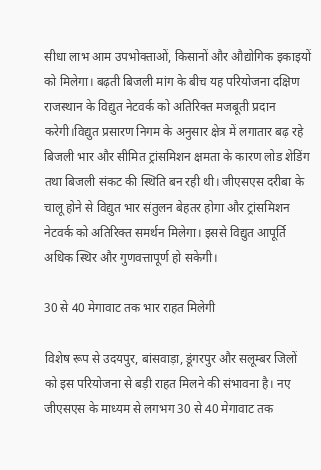सीधा लाभ आम उपभोक्ताओं, किसानों और औद्योगिक इकाइयों को मिलेगा। बढ़ती बिजली मांग के बीच यह परियोजना दक्षिण राजस्थान के विद्युत नेटवर्क को अतिरिक्त मजबूती प्रदान करेगी।विद्युत प्रसारण निगम के अनुसार क्षेत्र में लगातार बढ़ रहे बिजली भार और सीमित ट्रांसमिशन क्षमता के कारण लोड शेडिंग तथा बिजली संकट की स्थिति बन रही थी। जीएसएस दरीबा के चालू होने से विद्युत भार संतुलन बेहतर होगा और ट्रांसमिशन नेटवर्क को अतिरिक्त समर्थन मिलेगा। इससे विद्युत आपूर्ति अधिक स्थिर और गुणवत्तापूर्ण हो सकेगी।

30 से 40 मेगावाट तक भार राहत मिलेगी

विशेष रूप से उदयपुर, बांसवाड़ा, डूंगरपुर और सलूम्बर जिलों को इस परियोजना से बड़ी राहत मिलने की संभावना है। नए जीएसएस के माध्यम से लगभग 30 से 40 मेगावाट तक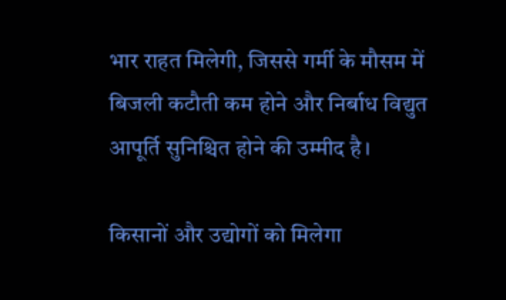भार राहत मिलेगी, जिससे गर्मी के मौसम में बिजली कटौती कम होने और निर्बाध विद्युत आपूर्ति सुनिश्चित होने की उम्मीद है।

किसानों और उद्योगों को मिलेगा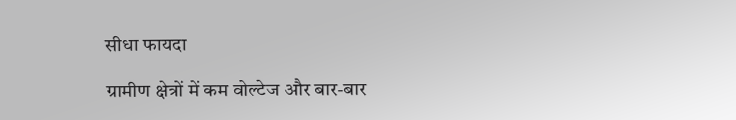सीधा फायदा

ग्रामीण क्षेत्रों में कम वोल्टेज और बार-बार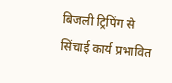बिजली ट्रिपिंग से सिंचाई कार्य प्रभावित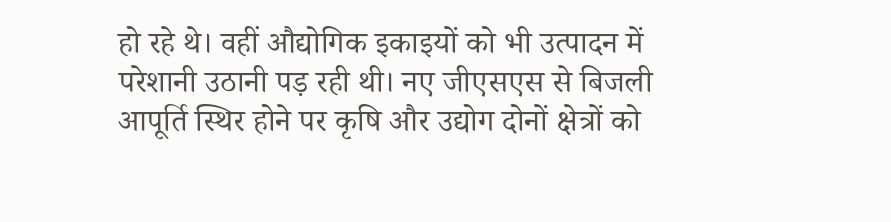हो रहे थे। वहीं औद्योगिक इकाइयों को भी उत्पादन में परेशानी उठानी पड़ रही थी। नए जीएसएस से बिजली आपूर्ति स्थिर होने पर कृषि और उद्योग दोनों क्षेत्रों को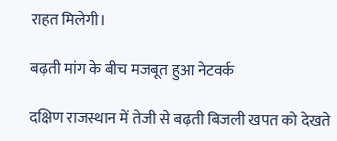राहत मिलेगी।

बढ़ती मांग के बीच मजबूत हुआ नेटवर्क

दक्षिण राजस्थान में तेजी से बढ़ती बिजली खपत को देखते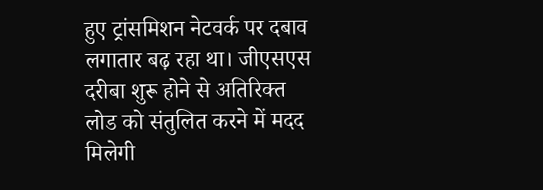हुए ट्रांसमिशन नेटवर्क पर दबाव लगातार बढ़ रहा था। जीएसएस दरीबा शुरू होने से अतिरिक्त लोड को संतुलित करने में मदद मिलेगी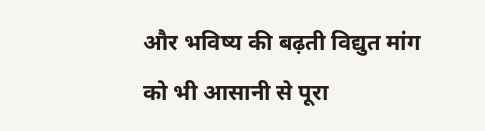और भविष्य की बढ़ती विद्युत मांग को भी आसानी से पूरा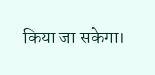किया जा सकेगा।